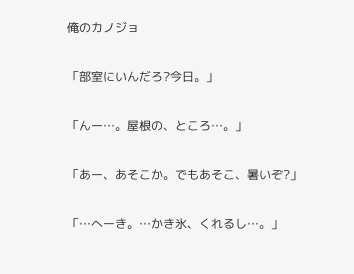俺のカノジョ

「部室にいんだろ?今日。」

「んー…。屋根の、ところ…。」

「あー、あそこか。でもあそこ、暑いぞ?」

「…へーき。…かき氷、くれるし…。」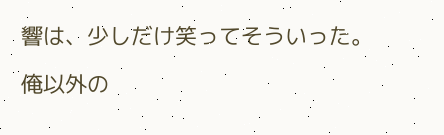響は、少しだけ笑ってそういった。

俺以外の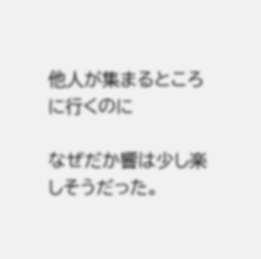他人が集まるところに行くのに

なぜだか響は少し楽しそうだった。